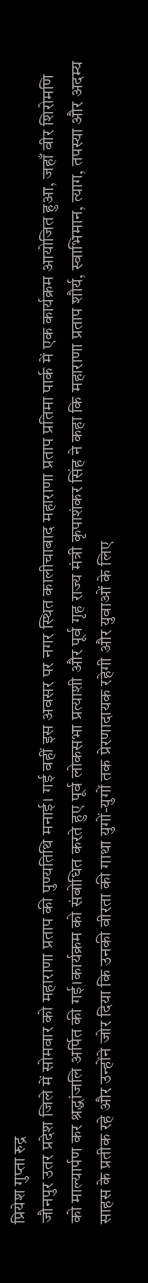प्रियेश गुप्ता रुद्र
जौनपुर उतर प्रदेश जिले में सोमवार को महाराणा प्रताप की पुण्यतिथि मनाई। गई वहीं इस अवसर पर नगर स्थित कालीचाबाद महाराणा प्रताप प्रतिमा पार्क में एक कार्यक्रम आयोजित हुआ, जहाँ वीर शिरोमणि को माल्यार्पण कर श्रद्धांजलि अर्पित की गई।कार्यक्रम को संबोधित करते हुए पूर्व लोकसभा प्रत्याशी और पूर्व गृह राज्य मंत्री कृपाशंकर सिंह ने कहा कि महाराणा प्रताप शौर्य, स्वाभिमान, त्याग, तपस्या और अदम्य साहस के प्रतीक रहे और उन्होंने जोर दिया कि उनकी वीरता की गाथा युगों-युगों तक प्रेरणादायक रहेगी और युवाओं के लिए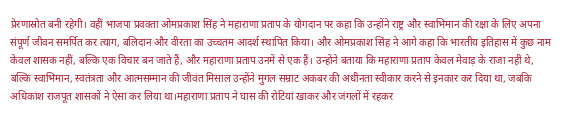प्रेरणास्रोत बनी रहेगी। वहीं भाजपा प्रवक्ता ओमप्रकाश सिंह ने महाराणा प्रताप के योगदान पर कहा कि उन्होंने राष्ट्र और स्वाभिमान की रक्षा के लिए अपना संपूर्ण जीवन समर्पित कर त्याग, बलिदान और वीरता का उच्चतम आदर्श स्थापित किया। और ओमप्रकाश सिंह ने आगे कहा कि भारतीय इतिहास में कुछ नाम केवल शासक नहीं, बल्कि एक विचार बन जाते हैं, और महाराणा प्रताप उनमें से एक हैं। उन्होंने बताया कि महाराणा प्रताप केवल मेवाड़ के राजा नहीं थे, बल्कि स्वाभिमान, स्वतंत्रता और आत्मसम्मान की जीवंत मिसाल उन्होंने मुगल सम्राट अकबर की अधीनता स्वीकार करने से इनकार कर दिया था, जबकि अधिकांश राजपूत शासकों ने ऐसा कर लिया था।महाराणा प्रताप ने घास की रोटियां खाकर और जंगलों में रहकर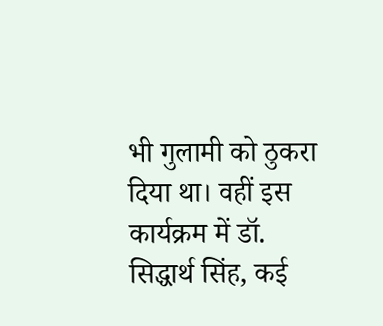भी गुलामी को ठुकरा दिया था। वहीं इस कार्यक्रम में डॉ. सिद्धार्थ सिंह, कई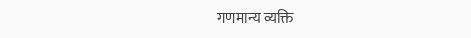गणमान्य व्यक्ति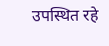उपस्थित रहे